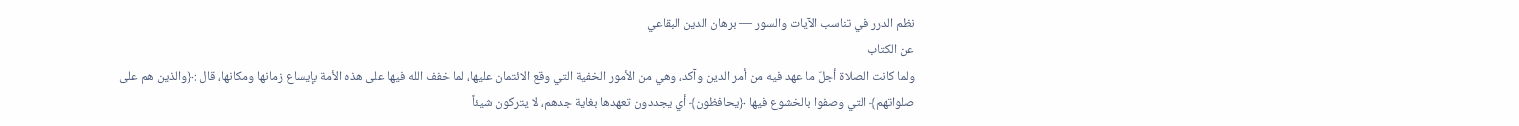نظم الدرر في تناسب الآيات والسور — برهان الدين البقاعي
عن الكتاب
ولما كانت الصلاة أجلّ ما عهد فيه من أمر الدين وآكد، وهي من الأمور الخفية التي وقع الائتمان عليها، لما خفف الله فيها على هذه الأمة بإيساع زمانها ومكانها، قال :﴿والذين هم على صلواتهم﴾ التي وصفوا بالخشوع فيها ﴿يحافظون﴾ أي يجددون تعهدها بغاية جدهم، لا يتركون شيئاً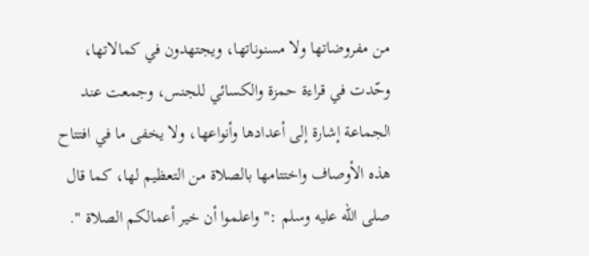من مفروضاتها ولا مسنوناتها، ويجتهدون في كمالاتها، وحّدت في قراءة حمزة والكسائي للجنس، وجمعت عند الجماعة إشارة إلى أعدادها وأنواعها، ولا يخفى ما في افتتاح هذه الأوصاف واختتامها بالصلاة من التعظيم لها، كما قال صلى الله عليه وسلم :" واعلموا أن خير أعمالكم الصلاة ".